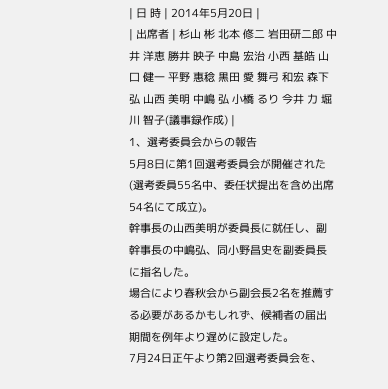| 日 時 | 2014年5月20日 |
| 出席者 | 杉山 彬 北本 修二 岩田研二郎 中井 洋恵 勝井 映子 中島 宏治 小西 基皓 山口 健一 平野 惠稔 黒田 愛 舞弓 和宏 森下 弘 山西 美明 中嶋 弘 小橋 るり 今井 力 堀川 智子(議事録作成) |
1、選考委員会からの報告
5月8日に第1回選考委員会が開催された(選考委員55名中、委任状提出を含め出席54名にて成立)。
幹事長の山西美明が委員長に就任し、副幹事長の中嶋弘、同小野昌史を副委員長に指名した。
場合により春秋会から副会長2名を推薦する必要があるかもしれず、候補者の届出期間を例年より遅めに設定した。
7月24日正午より第2回選考委員会を、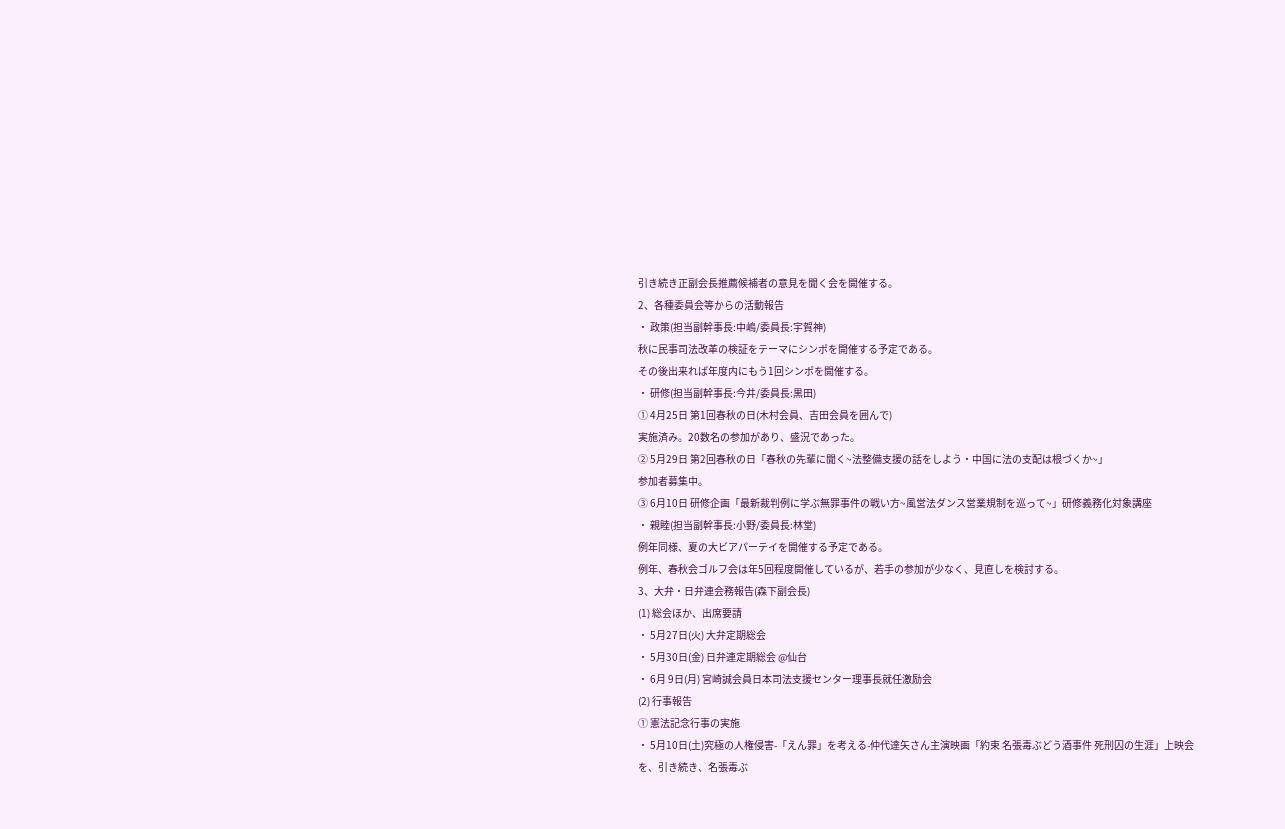引き続き正副会長推薦候補者の意見を聞く会を開催する。
2、各種委員会等からの活動報告
・ 政策(担当副幹事長:中嶋/委員長:宇賀神)
秋に民事司法改革の検証をテーマにシンポを開催する予定である。
その後出来れば年度内にもう1回シンポを開催する。
・ 研修(担当副幹事長:今井/委員長:黒田)
① 4月25日 第1回春秋の日(木村会員、吉田会員を囲んで)
実施済み。20数名の参加があり、盛況であった。
② 5月29日 第2回春秋の日「春秋の先輩に聞く~法整備支援の話をしよう・中国に法の支配は根づくか~」
参加者募集中。
③ 6月10日 研修企画「最新裁判例に学ぶ無罪事件の戦い方~風営法ダンス営業規制を巡って~」研修義務化対象講座
・ 親睦(担当副幹事長:小野/委員長:林堂)
例年同様、夏の大ビアパーテイを開催する予定である。
例年、春秋会ゴルフ会は年5回程度開催しているが、若手の参加が少なく、見直しを検討する。
3、大弁・日弁連会務報告(森下副会長)
(1) 総会ほか、出席要請
・ 5月27日(火) 大弁定期総会
・ 5月30日(金) 日弁連定期総会 @仙台
・ 6月 9日(月) 宮崎誠会員日本司法支援センター理事長就任激励会
(2) 行事報告
① 憲法記念行事の実施
・ 5月10日(土)究極の人権侵害-「えん罪」を考える-仲代達矢さん主演映画「約束 名張毒ぶどう酒事件 死刑囚の生涯」上映会を、引き続き、名張毒ぶ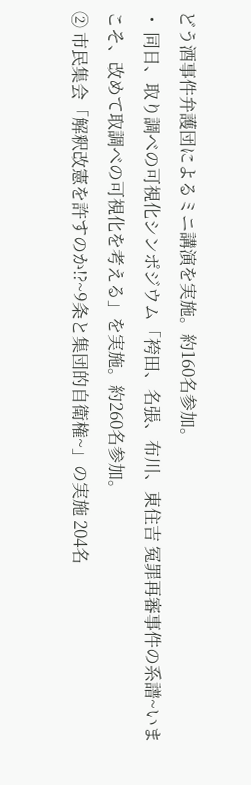どう酒事件弁護団によるミニ講演を実施。約160名参加。
・ 同日、取り調べの可視化シンポジウム「袴田、名張、布川、東住吉 冤罪再審事件の系譜~いまこそ、改めて取調べの可視化を考える」を実施。約260名参加。
② 市民集会「解釈改憲を許すのか!?~9条と集団的自衛権~」の実施 204名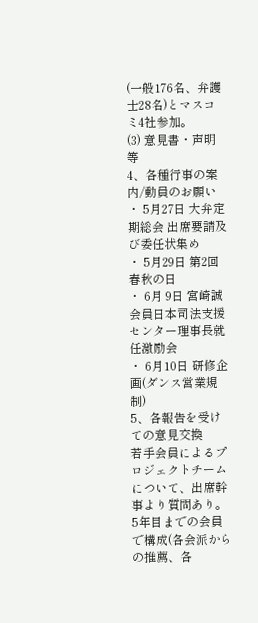(一般176名、弁護士28名)とマスコミ4社参加。
(3) 意見書・声明等
4、各種行事の案内/動員のお願い
・ 5月27日 大弁定期総会 出席要請及び委任状集め
・ 5月29日 第2回春秋の日
・ 6月 9日 宮崎誠会員日本司法支援センター理事長就任激励会
・ 6月10日 研修企画(ダンス営業規制)
5、各報告を受けての意見交換
若手会員によるプロジェクトチームについて、出席幹事より質問あり。
5年目までの会員で構成(各会派からの推薦、各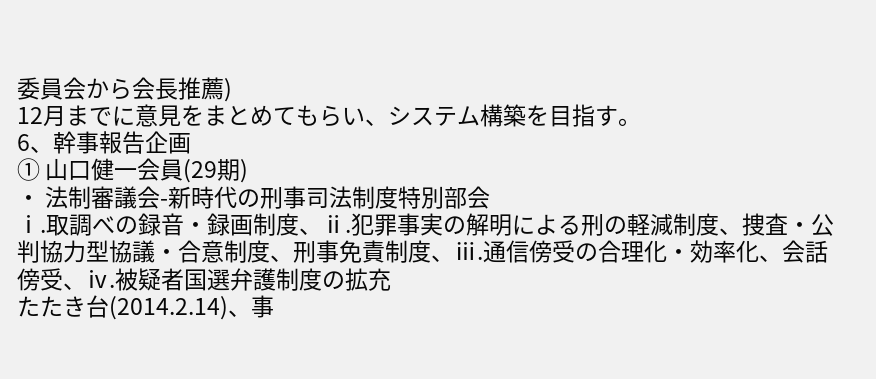委員会から会長推薦)
12月までに意見をまとめてもらい、システム構築を目指す。
6、幹事報告企画
① 山口健一会員(29期)
・ 法制審議会-新時代の刑事司法制度特別部会
ⅰ.取調べの録音・録画制度、ⅱ.犯罪事実の解明による刑の軽減制度、捜査・公判協力型協議・合意制度、刑事免責制度、ⅲ.通信傍受の合理化・効率化、会話傍受、ⅳ.被疑者国選弁護制度の拡充
たたき台(2014.2.14)、事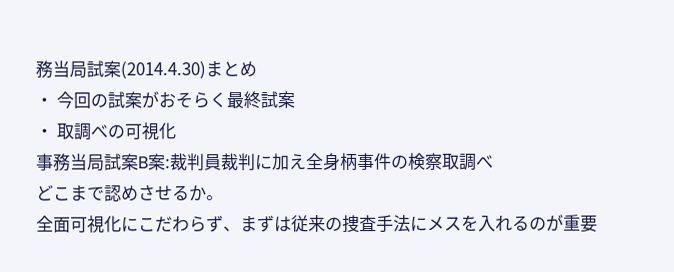務当局試案(2014.4.30)まとめ
・ 今回の試案がおそらく最終試案
・ 取調べの可視化
事務当局試案B案:裁判員裁判に加え全身柄事件の検察取調べ
どこまで認めさせるか。
全面可視化にこだわらず、まずは従来の捜査手法にメスを入れるのが重要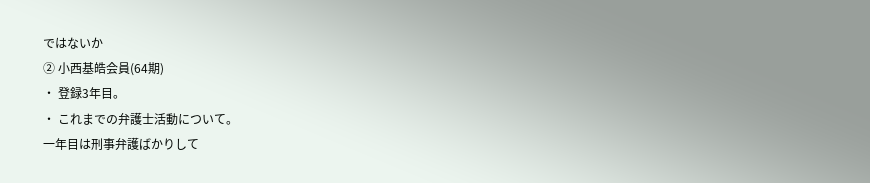ではないか
② 小西基皓会員(64期)
・ 登録3年目。
・ これまでの弁護士活動について。
一年目は刑事弁護ばかりして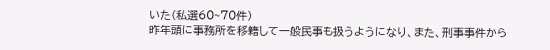いた(私選60~70件)
昨年頭に事務所を移籍して一般民事も扱うようになり、また、刑事事件から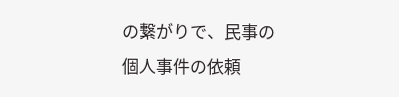の繋がりで、民事の個人事件の依頼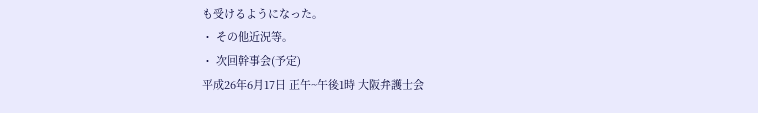も受けるようになった。
・ その他近況等。
・ 次回幹事会(予定)
平成26年6月17日 正午~午後1時 大阪弁護士会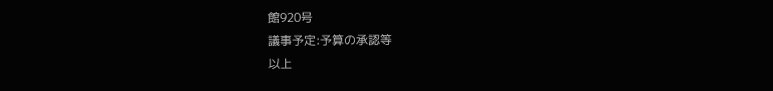館920号
議事予定:予算の承認等
以上